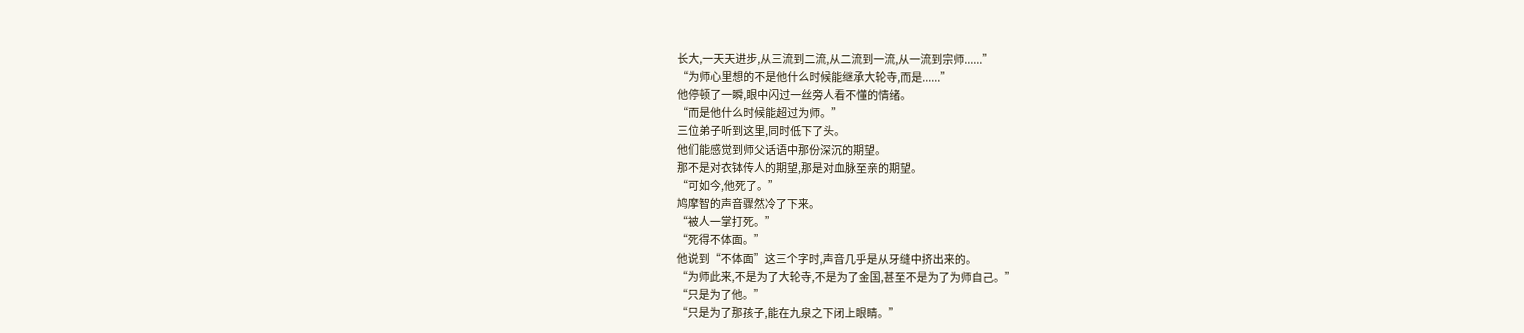长大,一天天进步,从三流到二流,从二流到一流,从一流到宗师......”
“为师心里想的不是他什么时候能继承大轮寺,而是......”
他停顿了一瞬,眼中闪过一丝旁人看不懂的情绪。
“而是他什么时候能超过为师。”
三位弟子听到这里,同时低下了头。
他们能感觉到师父话语中那份深沉的期望。
那不是对衣钵传人的期望,那是对血脉至亲的期望。
“可如今,他死了。”
鸠摩智的声音骤然冷了下来。
“被人一掌打死。”
“死得不体面。”
他说到“不体面”这三个字时,声音几乎是从牙缝中挤出来的。
“为师此来,不是为了大轮寺,不是为了金国,甚至不是为了为师自己。”
“只是为了他。”
“只是为了那孩子,能在九泉之下闭上眼睛。”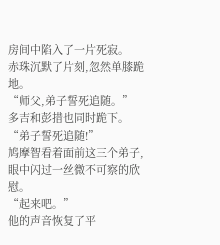房间中陷入了一片死寂。
赤珠沉默了片刻,忽然单膝跪地。
“师父,弟子誓死追随。”
多吉和彭措也同时跪下。
“弟子誓死追随!”
鸠摩智看着面前这三个弟子,眼中闪过一丝微不可察的欣慰。
“起来吧。”
他的声音恢复了平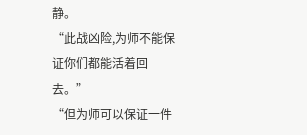静。
“此战凶险,为师不能保证你们都能活着回去。”
“但为师可以保证一件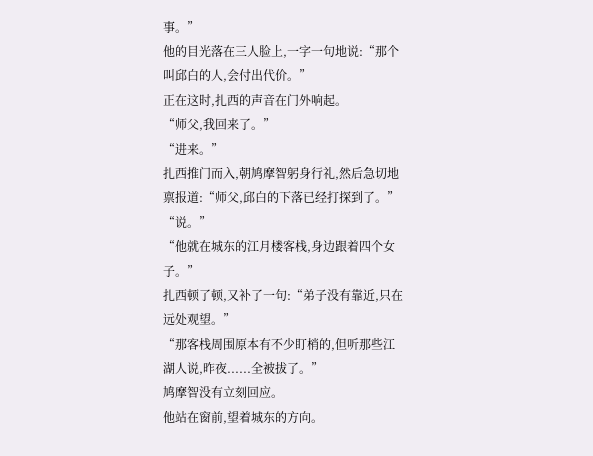事。”
他的目光落在三人脸上,一字一句地说:“那个叫邱白的人,会付出代价。”
正在这时,扎西的声音在门外响起。
“师父,我回来了。”
“进来。”
扎西推门而入,朝鸠摩智躬身行礼,然后急切地禀报道:“师父,邱白的下落已经打探到了。”
“说。”
“他就在城东的江月楼客栈,身边跟着四个女子。”
扎西顿了顿,又补了一句:“弟子没有靠近,只在远处观望。”
“那客栈周围原本有不少盯梢的,但听那些江湖人说,昨夜......全被拔了。”
鸠摩智没有立刻回应。
他站在窗前,望着城东的方向。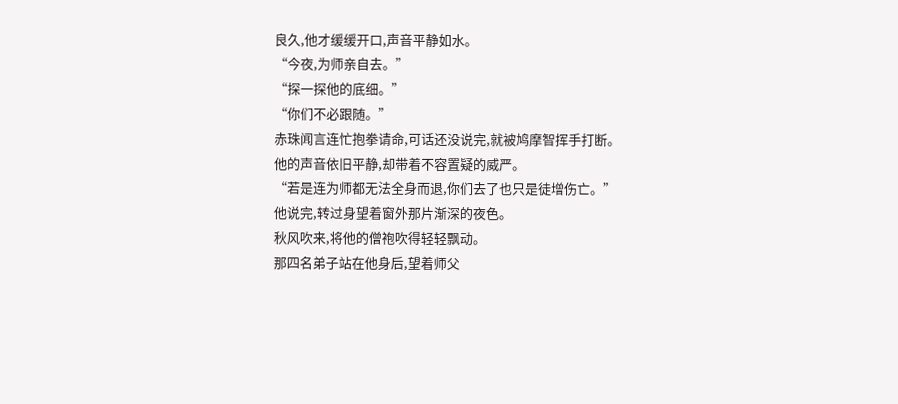良久,他才缓缓开口,声音平静如水。
“今夜,为师亲自去。”
“探一探他的底细。”
“你们不必跟随。”
赤珠闻言连忙抱拳请命,可话还没说完,就被鸠摩智挥手打断。
他的声音依旧平静,却带着不容置疑的威严。
“若是连为师都无法全身而退,你们去了也只是徒增伤亡。”
他说完,转过身望着窗外那片渐深的夜色。
秋风吹来,将他的僧袍吹得轻轻飘动。
那四名弟子站在他身后,望着师父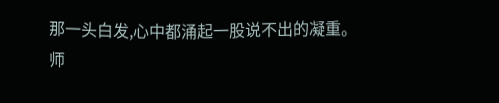那一头白发,心中都涌起一股说不出的凝重。
师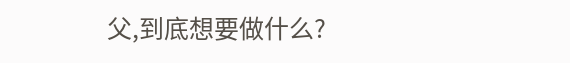父,到底想要做什么?